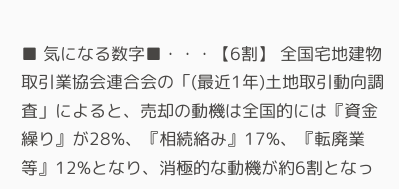■ 気になる数字■・・・【6割】 全国宅地建物取引業協会連合会の「(最近1年)土地取引動向調査」によると、売却の動機は全国的には『資金繰り』が28%、『相続絡み』17%、『転廃業等』12%となり、消極的な動機が約6割となっ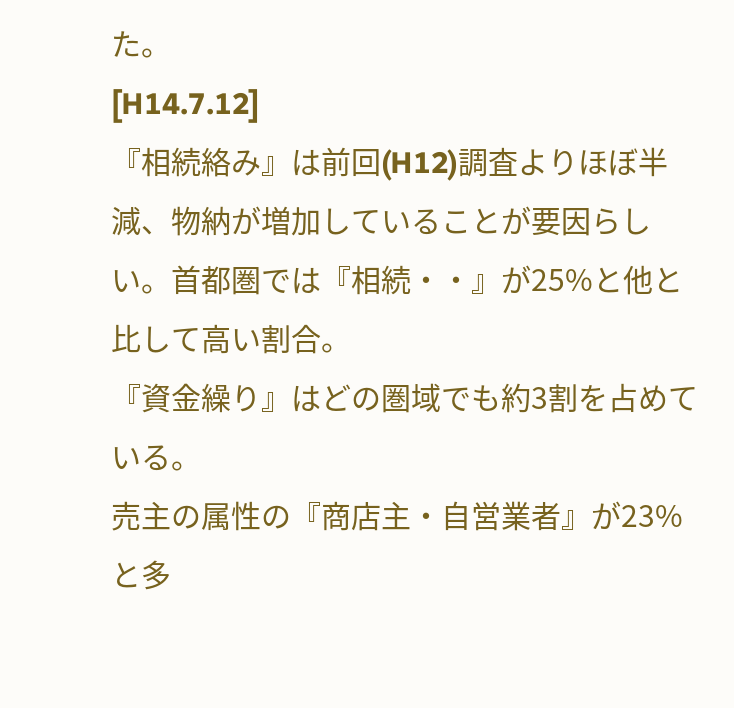た。
[H14.7.12]
『相続絡み』は前回(H12)調査よりほぼ半減、物納が増加していることが要因らしい。首都圏では『相続・・』が25%と他と比して高い割合。
『資金繰り』はどの圏域でも約3割を占めている。
売主の属性の『商店主・自営業者』が23%と多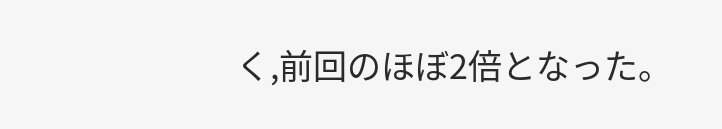く,前回のほぼ2倍となった。